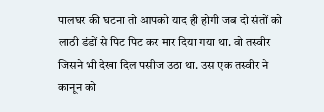पालघर की घटना तो आपको याद ही होगी जब दो संतों को लाठी डंडों से पिट पिट कर मार दिया गया था. वो तस्वीर जिसने भी देखा दिल पसीज उठा था. उस एक तस्वीर ने कानून को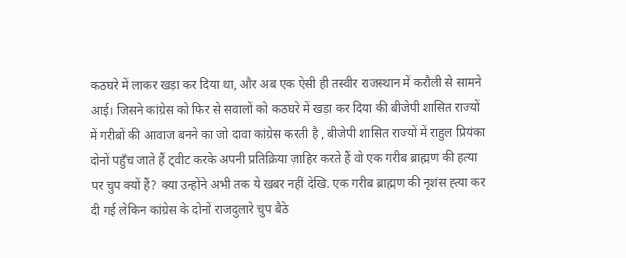कठघरे में लाकर खड़ा कर दिया था, और अब एक ऐसी ही तस्वीर राजस्थान में करौली से सामने आई। जिसने कांग्रेस को फिर से सवालों को कठघरे में खड़ा कर दिया की बीजेपी शासित राज्यों में गरीबों की आवाज बनने का जो दावा कांग्रेस करती है , बीजेपी शासित राज्यों में राहुल प्रियंका दोनों पहुँच जाते हैं ट्वीट करके अपनी प्रतिक्रिया ज़ाहिर करते हैं वो एक गरीब ब्राह्मण की हत्या पर चुप क्यों हैं? क्या उन्होंने अभी तक ये खबर नहीं देखि. एक गरीब ब्राह्मण की नृशंस ह्त्या कर दी गई लेकिन कांग्रेस के दोनों राजदुलारे चुप बैठे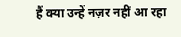हैं क्या उन्हें नज़र नहीं आ रहा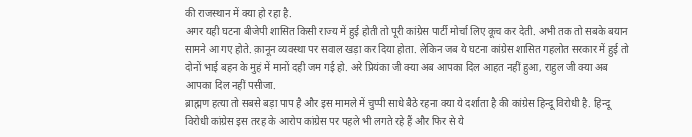की राजस्थान में क्या हो रहा है.
अगर यही घटना बीजेपी शासित किसी राज्य में हुई होती तो पूरी कांग्रेस पार्टी मोर्चा लिए कूच कर देती. अभी तक तो सबके बयान सामने आ गए होते. क़ानून व्यवस्था पर सवाल खड़ा कर दिया होता. लेकिन जब ये घटना कांग्रेस शासित गहलोत सरकार में हुई तो दोनों भाई बहन के मुहं में मानों दही जम गई हो. अरे प्रियंका जी क्या अब आपका दिल आहत नहीं हुआ, राहुल जी क्या अब आपका दिल नहीं पसीजा.
ब्राह्मण हत्या तो सबसे बड़ा पाप है और इस मामले में चुप्पी साधे बैठे रहना क्या ये दर्शाता है की कांग्रेस हिन्दू विरोधी है. हिन्दू विरोधी कांग्रेस इस तरह के आरोप कांग्रेस पर पहले भी लगते रहे हैं और फिर से ये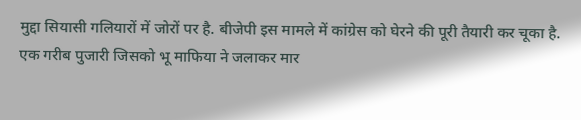मुद्दा सियासी गलियारों में जोरों पर है. बीजेपी इस मामले में कांग्रेस को घेरने की पूरी तैयारी कर चूका है. एक गरीब पुजारी जिसको भू माफिया ने जलाकर मार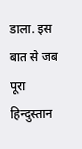डाला. इस बात से जब पूरा हिन्दुस्तान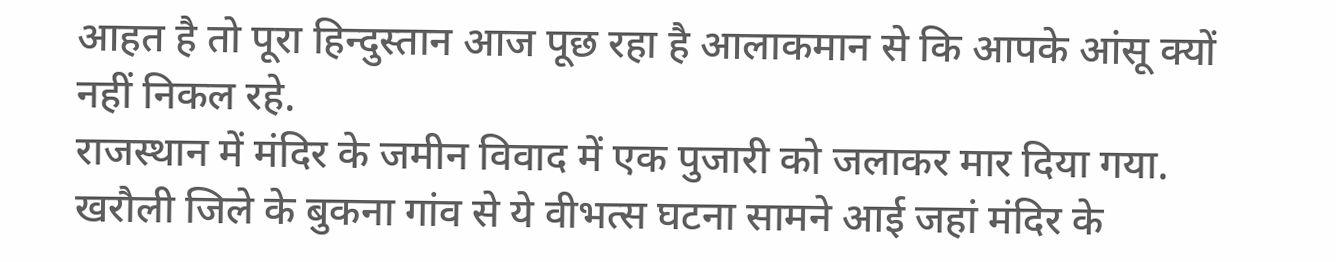आहत है तो पूरा हिन्दुस्तान आज पूछ रहा है आलाकमान से कि आपके आंसू क्यों नहीं निकल रहे.
राजस्थान में मंदिर के जमीन विवाद में एक पुजारी को जलाकर मार दिया गया. खरौली जिले के बुकना गांव से ये वीभत्स घटना सामने आई जहां मंदिर के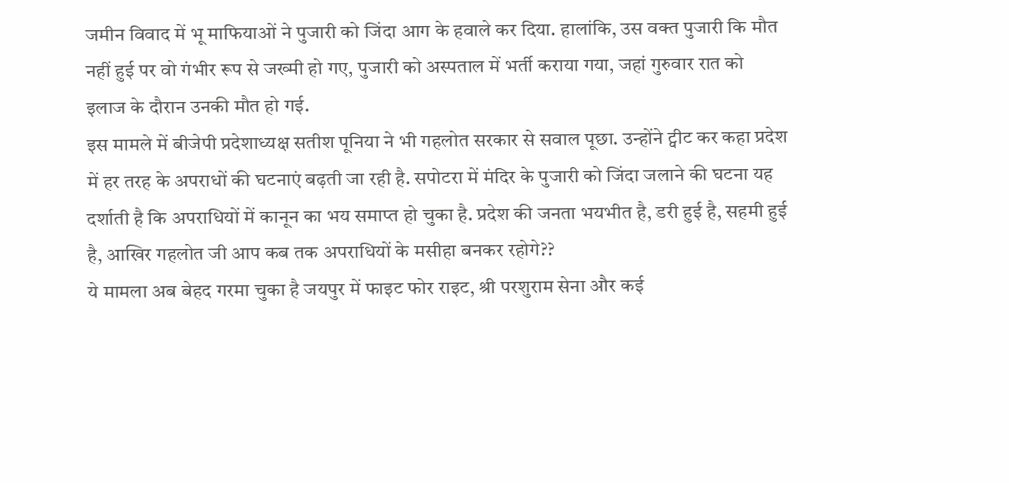जमीन विवाद में भू माफियाओं ने पुजारी को जिंदा आग के हवाले कर दिया. हालांकि, उस वक्त पुजारी कि मौत नहीं हुई पर वो गंभीर रूप से जख्मी हो गए, पुजारी को अस्पताल में भर्ती कराया गया, जहां गुरुवार रात को इलाज के दौरान उनकी मौत हो गई.
इस मामले में बीजेपी प्रदेशाध्यक्ष सतीश पूनिया ने भी गहलोत सरकार से सवाल पूछा. उन्होंने ट्वीट कर कहा प्रदेश में हर तरह के अपराधों की घटनाएं बढ़ती जा रही है. सपोटरा में मंदिर के पुजारी को जिंदा जलाने की घटना यह दर्शाती है कि अपराधियों में कानून का भय समाप्त हो चुका है. प्रदेश की जनता भयभीत है, डरी हुई है, सहमी हुई है, आखिर गहलोत जी आप कब तक अपराधियों के मसीहा बनकर रहोगे??
ये मामला अब बेहद गरमा चुका है जयपुर में फाइट फोर राइट, श्री परशुराम सेना और कई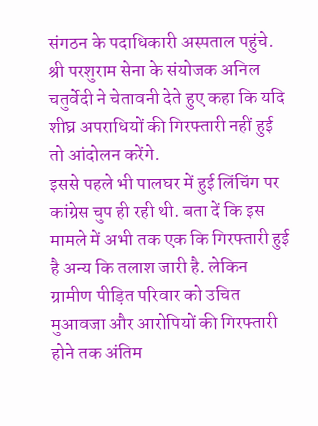संगठन के पदाधिकारी अस्पताल पहुंचे. श्री परशुराम सेना के संयोजक अनिल चतुर्वेदी ने चेतावनी देते हुए कहा कि यदि शीघ्र अपराधियों की गिरफ्तारी नहीं हुई तो आंदोलन करेंगे.
इससे पहले भी पालघर में हुई लिंचिंग पर कांग्रेस चुप ही रही थी. बता दें कि इस मामले में अभी तक एक कि गिरफ्तारी हुई है अन्य कि तलाश जारी है. लेकिन ग्रामीण पीड़ित परिवार को उचित मुआवजा और आरोपियों की गिरफ्तारी होने तक अंतिम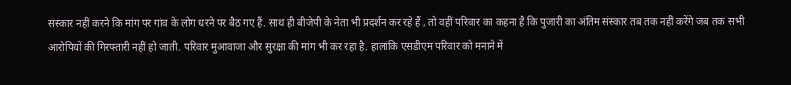संस्कार नहीं करने कि मांग पर गांव के लोग धरने पर बैठ गए हैं. साथ ही बीजेपी के नेता भी प्रदर्शन कर रहे हैं , तो वहीं परिवार का कहना है कि पुजारी का अंतिम संस्कार तब तक नहीं करेंगे जब तक सभी आरोपियों की गिरफ्तारी नहीं हो जाती. परिवार मुआवाजा और सुरक्षा की मांग भी कर रहा है. हालांकि एसडीएम परिवार को मनाने में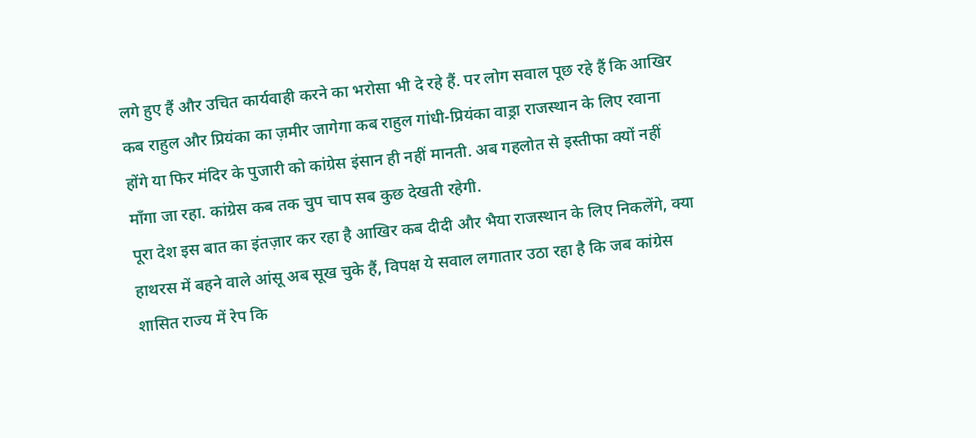लगे हुए हैं और उचित कार्यवाही करने का भरोसा भी दे रहे हैं. पर लोग सवाल पूछ रहे हैं कि आखिर कब राहुल और प्रियंका का ज़मीर जागेगा कब राहुल गांधी-प्रियंका वाड्रा राजस्थान के लिए रवाना होंगे या फिर मंदिर के पुजारी को कांग्रेस इंसान ही नहीं मानती. अब गहलोत से इस्तीफा क्यों नहीं माँगा जा रहा. कांग्रेस कब तक चुप चाप सब कुछ देखती रहेगी.
पूरा देश इस बात का इंतज़ार कर रहा है आखिर कब दीदी और भैया राजस्थान के लिए निकलेंगे, क्या हाथरस में बहने वाले आंसू अब सूख चुके हैं, विपक्ष ये सवाल लगातार उठा रहा है कि जब कांग्रेस शासित राज्य में रेप कि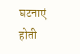घटनाएं होती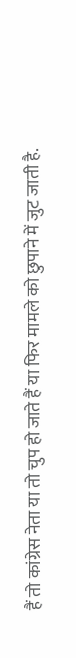हैं तो कांग्रेस नेता या तो चुप हो जाते हैं या फिर मामले को छुपाने में जुट जाती है.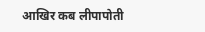आखिर कब लीपापोती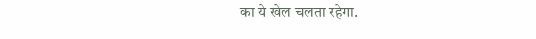का ये खेल चलता रहेगा.